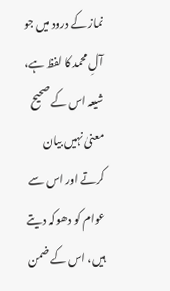نماز کے درود میں جو آلِ محمد کا لفظ ہے، شیعہ اس کے صحیح معنیٰ نہیں بیان کرتے اور اس سے عوام کو دھوکہ دیتے ہیں، اس کے ضمن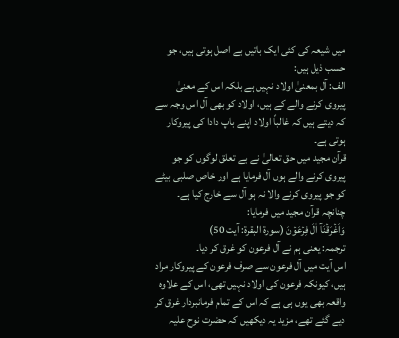میں شیعہ کی کئی ایک باتیں بے اصل ہوتی ہیں، جو حسب ذیل ہیں:
الف: آل بمعنیٰ اولاد نہیں ہے بلکہ اس کے معنیٰ پیروی کرنے والے کے ہیں، اولاد کو بھی آل اس وجہ سے کہ دیتے ہیں کہ غالباً اولاد اپنے باپ دادا کی پیروکار ہوتی ہے۔
قرآن مجید میں حق تعالیٰ نے بے تعلق لوگوں کو جو پیروی کرنے والے ہوں آل فرمایا ہے اور خاص صلبی بیٹے کو جو پیروی کرنے والا نہ ہو آل سے خارج کیا ہے۔ چنانچہ قرآن مجید میں فرمایا:
وَاَغۡرَقۡنَآ اٰلَ فِرۡعَوۡنَ (سورة البقرۃ: آیت 50)
ترجمہ: یعنی ہم نے آل فرعون کو غرق کر دیا۔
اس آیت میں آل فرعون سے صرف فرعون کے پیروکار مراد ہیں، کیونکہ فرعون کی اولاد نہیں تھی، اس کے علاوہ واقعہ بھی یوں ہی ہے کہ اس کے تمام فرمانبردار غرق کر دیے گئے تھے، مزید یہ دیکھیں کہ حضرت نوح علیہ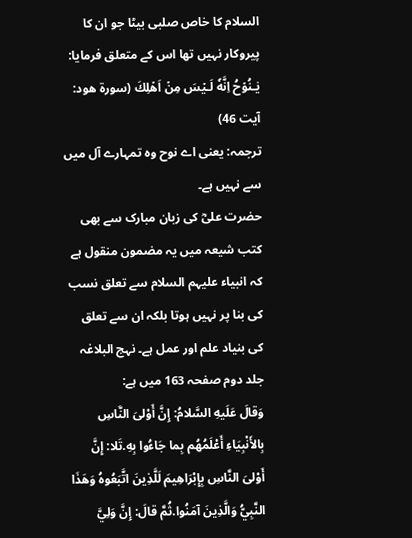السلام کا خاص صلبی بیٹا جو ان کا پیروکار نہیں تھا اس کے متعلق فرمایا:
يٰـنُوۡحُ اِنَّهٗ لَـيۡسَ مِنۡ اَهۡلِكَ (سورۃ هود: آیت 46)
ترجمہ: یعنی اے نوح وہ تمہارے آل میں سے نہیں ہے۔
حضرت علیؓ کی زبان مبارک سے بھی کتب شیعہ میں یہ مضمون منقول ہے کہ انبیاء علیہم السلام سے تعلق نسب کی بنا پر نہیں ہوتا بلکہ ان سے تعلق کی بنیاد علم اور عمل ہے۔ نہج البلاغہ جلد دوم صفحہ 163 میں ہے:
وَقالَ عَلَيهِ السَّلامُ: إِنَّ أَوْلىَ النَّاسِ بِالأَنْبِيَاءِ أَعْلَمُهُم بِما جَاءُوا بِهِ.تَلا: إِنَّ أَوْلىَ النَّاسِ بِإِبْرَاهِيمَ لَلَّذِينَ اتَّبَعُوهُ وَهَذَا النَّبِيُّ وَالَّذِينَ آمَنُوا.ثُمَّ قالَ: إِنَّ وَلِيَّ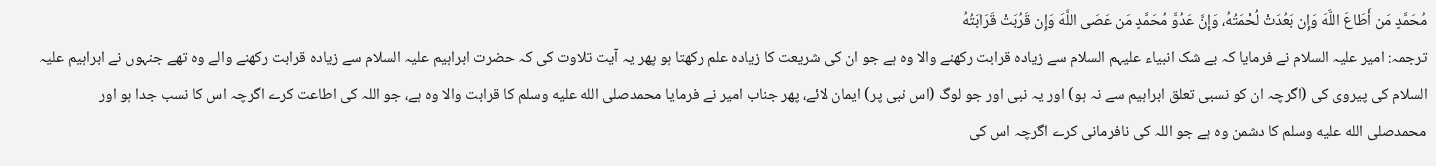مُحَمَّدٍ مَن أَطَاعَ اللَّهَ وَإِن بَعُدَتْ لُحْمَتُهُ، وَإِنَّ عَدُوَّ مُحَمَّدٍ مَن عَصَى اللَّهَ وَإِن قَرُبَتْ قَرَابَتُهُ
ترجمہ: امیر علیہ السلام نے فرمایا کہ بے شک انبیاء علیہم السلام سے زیادہ قرابت رکھنے والا وہ ہے جو ان کی شریعت کا زیادہ علم رکھتا ہو پھر یہ آیت تلاوت کی کہ حضرت ابراہیم علیہ السلام سے زیادہ قرابت رکھنے والے وہ تھے جنہوں نے ابراہیم علیہ السلام کی پیروی کی (اگرچہ ان کو نسبی تعلق ابراہیم سے نہ ہو) اور یہ نبی اور جو لوگ (اس نبی پر) ایمان لائے، پھر جناب امیر نے فرمایا محمدصلى الله عليه وسلم کا قرابت والا وہ ہے، جو اللہ کی اطاعت کرے اگرچہ اس کا نسب جدا ہو اور محمدصلى الله عليه وسلم کا دشمن وہ ہے جو اللہ کی نافرمانی کرے اگرچہ اس کی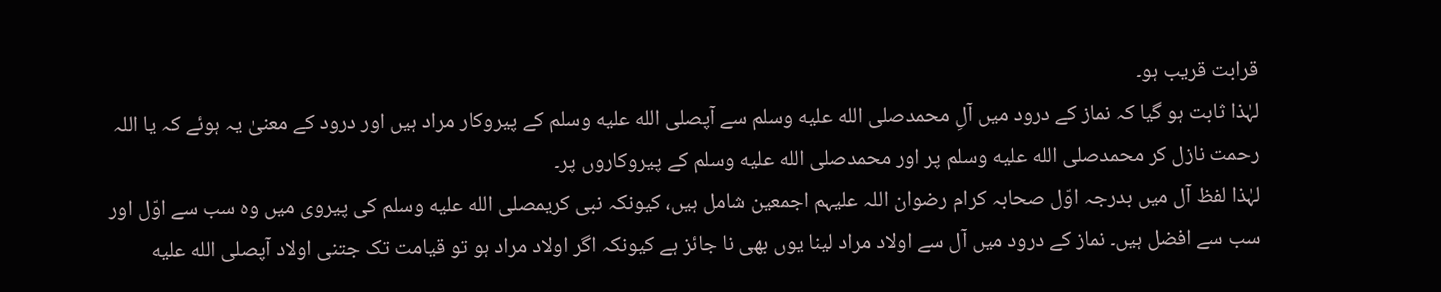قرابت قریب ہو۔
لہٰذا ثابت ہو گیا کہ نماز کے درود میں آلِ محمدصلى الله عليه وسلم سے آپصلى الله عليه وسلم کے پیروکار مراد ہیں اور درود کے معنیٰ یہ ہوئے کہ یا اللہ رحمت نازل کر محمدصلى الله عليه وسلم پر اور محمدصلى الله عليه وسلم کے پیروکاروں پر۔
لہٰذا لفظ آل میں بدرجہ اوّل صحابہ کرام رضوان اللہ علیہم اجمعین شامل ہیں، کیونکہ نبی کریمصلى الله عليه وسلم کی پیروی میں وہ سب سے اوّل اور سب سے افضل ہیں۔ نماز کے درود میں آل سے اولاد مراد لینا یوں بھی نا جائز ہے کیونکہ اگر اولاد مراد ہو تو قیامت تک جتنی اولاد آپصلى الله عليه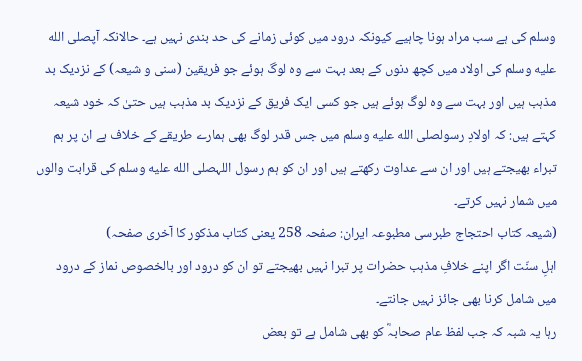وسلم کی ہے سب مراد ہونا چاہیے کیونکہ درود میں کوئی زمانے کی حد بندی نہیں ہے۔ حالانکہ آپصلى الله عليه وسلم کی اولاد میں کچھ دنوں کے بعد بہت سے وہ لوگ ہوئے جو فریقین (سنی و شیعہ) کے نزدیک بد مذہب ہیں اور بہت سے وہ لوگ ہوئے ہیں جو کسی ایک فریق کے نزدیک بد مذہب ہیں حتیٰ کہ خود شیعہ کہتے ہیں: کہ اولادِ رسولصلى الله عليه وسلم میں جس قدر لوگ بھی ہمارے طریقے کے خلاف ہے ان پر ہم تبراء بھیجتے ہیں اور ان سے عداوت رکھتے ہیں اور ان کو ہم رسول اللہصلى الله عليه وسلم کی قرابت والوں میں شمار نہیں کرتے۔
(شیعہ کتاب احتجاج طبرسی مطبوعہ ایران: صفحہ 258 یعنی کتاب مذکور کا آخری صفحہ)
اہلِ سنّت اگر اپنے خلافِ مذہب حضرات پر تبرا نہیں بھیجتے تو ان کو درود اور بالخصوص نماز کے درود میں شامل کرنا بھی جائز نہیں جانتے۔
رہا یہ شبہ کہ جب لفظ عام صحابہؓ کو بھی شامل ہے تو بعض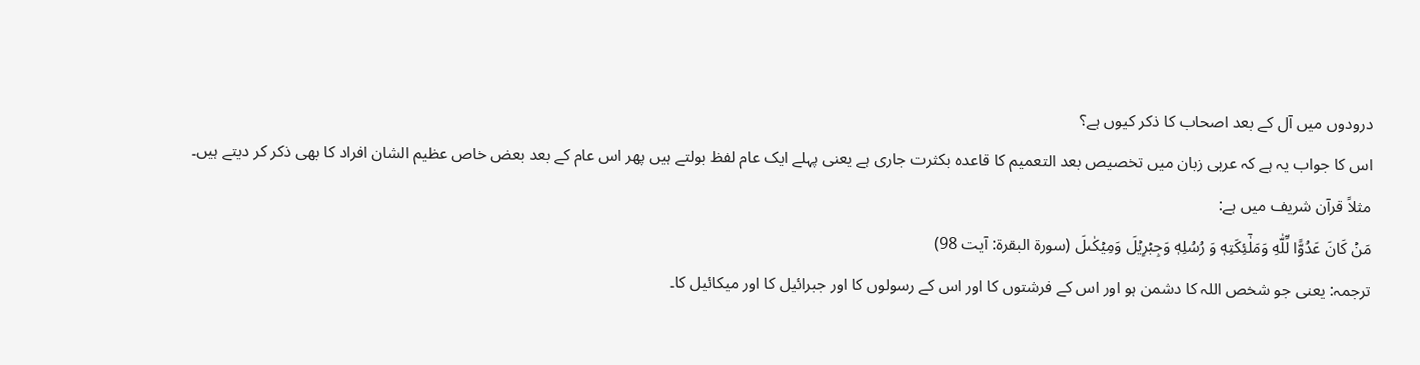درودوں میں آل کے بعد اصحاب کا ذکر کیوں ہے؟
اس کا جواب یہ ہے کہ عربی زبان میں تخصیص بعد التعمیم کا قاعدہ بکثرت جاری ہے یعنی پہلے ایک عام لفظ بولتے ہیں پھر اس عام کے بعد بعض خاص عظیم الشان افراد کا بھی ذکر کر دیتے ہیں۔
مثلاً قرآن شریف میں ہے:
مَنۡ كَانَ عَدُوًّا لِّلّٰهِ وَمَلٰٓئِکَتِهٖ وَ رُسُلِهٖ وَجِبۡرِيۡلَ وَمِيۡكٰٮلَ (سورۃ البقرة: آیت 98)
ترجمہ: یعنی جو شخص اللہ کا دشمن ہو اور اس کے فرشتوں کا اور اس کے رسولوں کا اور جبرائیل کا اور میکائیل کا۔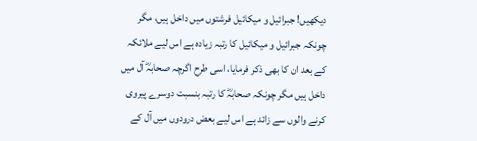دیکھیں! جبرائیل و میکائیل فرشتوں میں داخل ہیں، مگر چونکہ جبرائیل و میکائیل کا رتبہ زیادہ ہے اس لیے ملائکہ کے بعد ان کا بھی ذکر فرمایا، اسی طرح اگرچہ صحابہؓ آل میں داخل ہیں مگر چونکہ صحابہؓ کا رتبہ بنسبت دوسرے پیروی کرنے والوں سے زائد ہے اس لیے بعض درودوں میں آل کے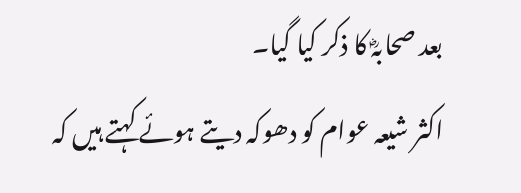بعد صحابہؓ کا ذکر کیا گیا۔
اکثر شیعہ عوام کو دھوکہ دیتے ہوئے کہتے ہیں کہ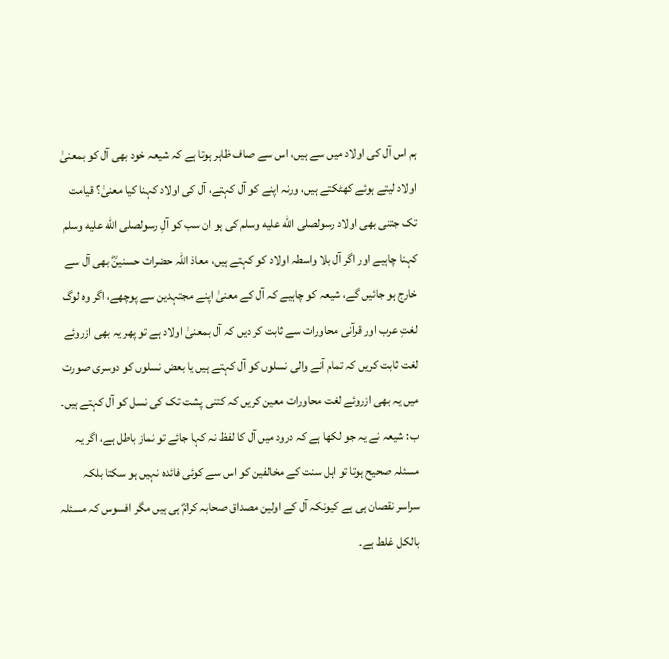ہم اس آل کی اولاد میں سے ہیں، اس سے صاف ظاہر ہوتا ہے کہ شیعہ خود بھی آل کو بمعنیٰ اولاد لیتے ہوئے کھٹکتے ہیں، ورنہ اپنے کو آل کہتے، آل کی اولاد کہنا کیا معنیٰ؟ قیامت تک جتنی بھی اولاد رسولصلى الله عليه وسلم کی ہو ان سب کو آلِ رسولصلى الله عليه وسلم کہنا چاہیے اور اگر آل بلا واسطہ اولاد کو کہتے ہیں، معاذ اللہ حضرات حسنینؓ بھی آل سے خارج ہو جائیں گے، شیعہ کو چاہیے کہ آل کے معنیٰ اپنے مجتہدین سے پوچھے، اگر وہ لوگ لغتِ عرب اور قرآنی محاورات سے ثابت کر دیں کہ آل بمعنیٰ اولاد ہے تو پھر یہ بھی ازروئے لغت ثابت کریں کہ تمام آنے والی نسلوں کو آل کہتے ہیں یا بعض نسلوں کو دوسری صورت میں یہ بھی ازروئے لغت محاورات معین کریں کہ کتنی پشت تک کی نسل کو آل کہتے ہیں۔
ب: شیعہ نے یہ جو لکھا ہے کہ درود میں آل کا لفظ نہ کہا جائے تو نماز باطل ہے، اگر یہ مسئلہ صحیح ہوتا تو اہل سنت کے مخالفین کو اس سے کوئی فائدہ نہیں ہو سکتا بلکہ سراسر نقصان ہی ہے کیونکہ آل کے اولین مصداق صحابہ کرامؓ ہی ہیں مگر افسوس کہ مسئلہ بالکل غلط ہے۔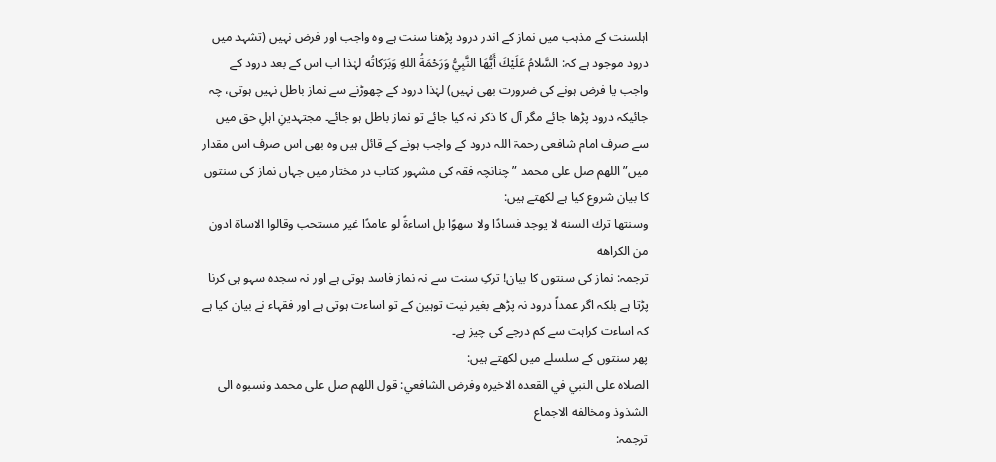اہلسنت کے مذہب میں نماز کے اندر درود پڑھنا سنت ہے وہ واجب اور فرض نہیں (تشہد میں درود موجود ہے کہ: السَّلامُ عَلَيْكَ أَيُّهَا النَّبِيُّ وَرَحْمَةُ اللهِ وَبَرَكاتُه لہٰذا اب اس کے بعد درود کے واجب یا فرض ہونے کی ضرورت بھی نہیں) لہٰذا درود کے چھوڑنے سے نماز باطل نہیں ہوتی، چہ جائیکہ درود پڑھا جائے مگر آل کا ذکر نہ کیا جائے تو نماز باطل ہو جائے۔ مجتہدینِ اہلِ حق میں سے صرف امام شافعی رحمۃ اللہ درود کے واجب ہونے کے قائل ہیں وہ بھی اس صرف اس مقدار میں” اللهم صل على محمد ” چنانچہ فقہ کی مشہور کتاب در مختار میں جہاں نماز کی سنتوں کا بیان شروع کیا ہے لکھتے ہیں:
وسنتها ترك السنه لا يوجد فسادًا ولا سهوًا بل اساءةً لو عامدًا غير مستحب وقالوا الاساة ادون من الكراهه
ترجمہ: نماز کی سنتوں کا بیان! ترکِ سنت سے نہ نماز فاسد ہوتی ہے اور نہ سجدہ سہو ہی کرنا پڑتا ہے بلکہ اگر عمداً درود نہ پڑھے بغیر نیت توہین کے تو اساءت ہوتی ہے اور فقہاء نے بیان کیا ہے کہ اساءت کراہت سے کم درجے کی چیز ہے۔
پھر سنتوں کے سلسلے میں لکھتے ہیں:
الصلاه على النبي في القعده الاخيره وفرض الشافعي: قول اللهم صل على محمد ونسبوه الى الشذوذ ومخالفه الاجماع
ترجمہ: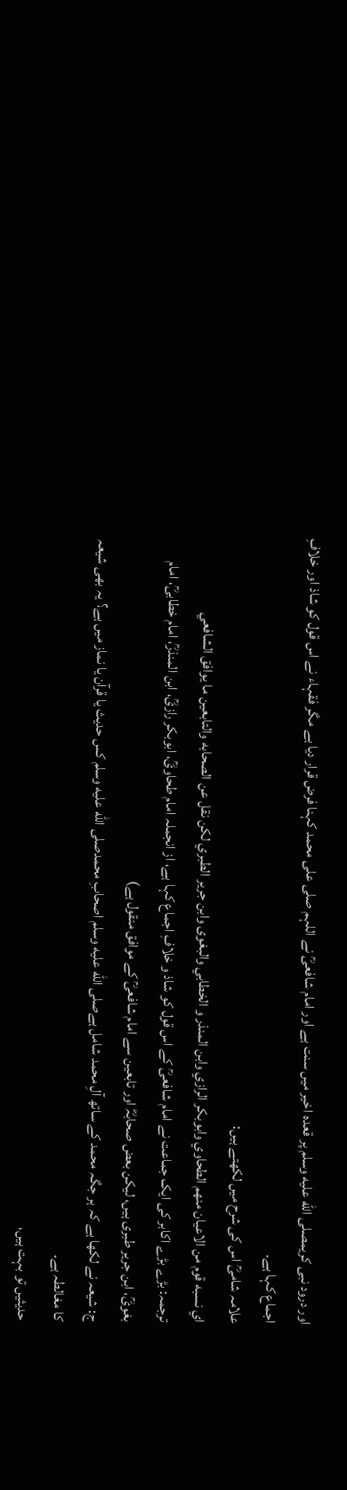اور درود نبی کریمصلى الله عليه وسلم پر قعدہ اخیر میں سنت ہے اور امام شافعیؒ نے اللہم صلی علی محمد کہنا فرض قرار دیا ہے مگر فقہاء نے اس قول کو شاذ اور خلافِ اجماع کہا ہے۔
علامہ شامیؒ اس کی شرح میں لکھتے ہیں:
اي نسبه قوم من الاعيان منهم الطحاوي وابوبكر الرازي وابن المنذر و الخطابي والبغوی وابن جرير الطبري لكن نقل عن الصحابه والتابعين ما يوافق الشافعي
ترجمہ: بڑے بڑے اکابر کی ایک جماعت نے امام شافعیؒ کے اس قول کو شاذ و خلافِ اجماع کہا ہے، از انجملہ امام طحاویؒ، ابوبکر رازیؒ، ابن المنذرؒ، امام خطابیؒ، امام بغویؒ، ابن جریر طبری ہیں، لیکن بعض صحابہؓ اور تابعین سے امام شافعیؒ کے موافق منقول ہے)
ج: شیعہ نے لکھا ہے کہ ہر جگہ محمد کے ساتھ آلِ محمد شامل ہےصلى الله عليه وسلم اصحابِ محمدصلى الله عليه وسلم کس حدیث یا قرآن یا نماز میں ہے؟ یہ بھی شیعہ کا مغالطہ ہے۔
حدیثیں تو بہت ہیں،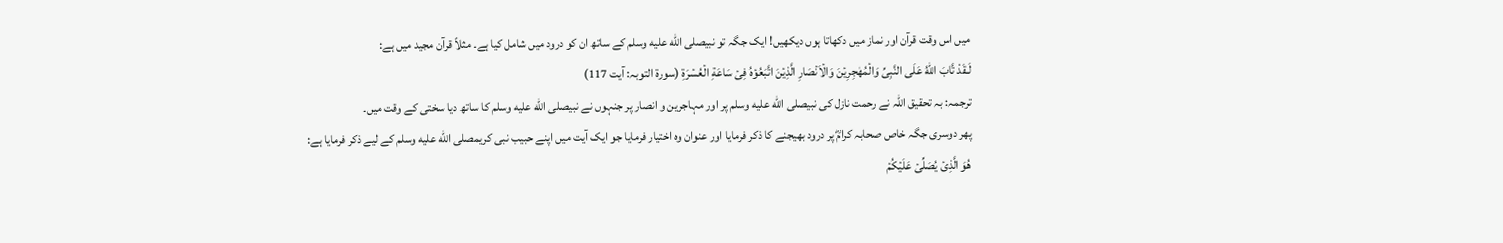میں اس وقت قرآن اور نماز میں دکھاتا ہوں دیکھیں! ایک جگہ تو نبیصلى الله عليه وسلم کے ساتھ ان کو درود میں شامل کیا ہے۔ مثلاً قرآن مجید میں ہے:
لَـقَدْ تَّابَ اللّٰهُ عَلَى النَّبِىِّ وَالۡمُهٰجِرِيۡنَ وَالۡاَنۡصَارِ الَّذِيۡنَ اتَّبَعُوۡهُ فِىۡ سَاعَةِ الۡعُسۡرَةِ (سورۃ التوبہ: آیت 117)
ترجمہ: بہ تحقیق اللہ نے رحمت نازل کی نبیصلى الله عليه وسلم پر اور مہاجرین و انصار پر جنہوں نے نبیصلى الله عليه وسلم کا ساتھ دیا سختی کے وقت میں۔
پھر دوسری جگہ خاص صحابہ کرامؓ پر درود بھیجنے کا ذکر فرمایا اور عنوان وہ اختیار فرمایا جو ایک آیت میں اپنے حبیب نبی کریمصلى الله عليه وسلم کے لیے ذکر فرمایا ہے:
هُوَ الَّذِىۡ يُصَلِّىۡ عَلَيۡكُمۡ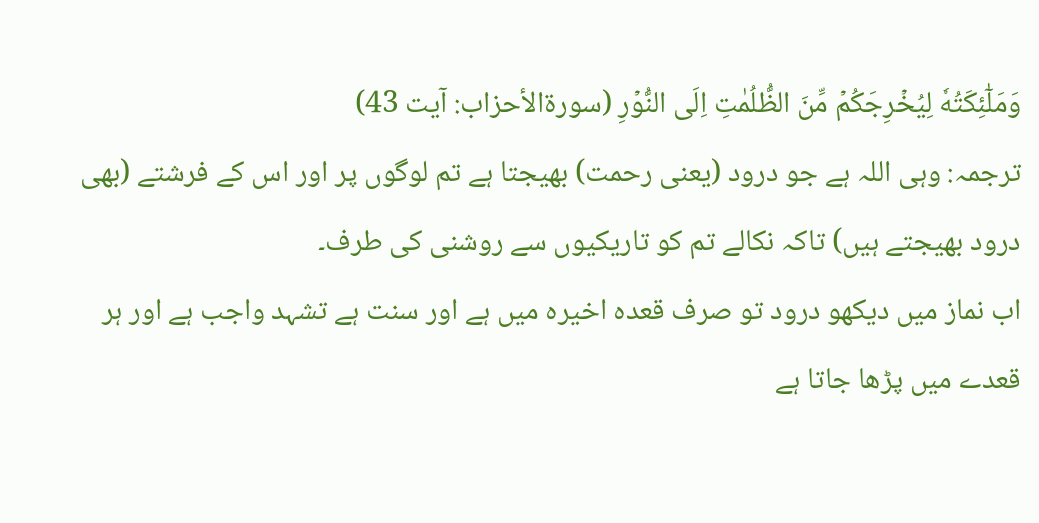وَمَلٰٓئِكَتُهٗ لِيُخۡرِجَكُمۡ مِّنَ الظُّلُمٰتِ اِلَى النُّوۡرِ (سورۃالأحزاب: آیت 43)
ترجمہ: وہی اللہ ہے جو درود (یعنی رحمت) بھیجتا ہے تم لوگوں پر اور اس کے فرشتے (بھی درود بھیجتے ہیں) تاکہ نکالے تم کو تاریکیوں سے روشنی کی طرف۔
اب نماز میں دیکھو درود تو صرف قعدہ اخیرہ میں ہے اور سنت ہے تشہد واجب ہے اور ہر قعدے میں پڑھا جاتا ہے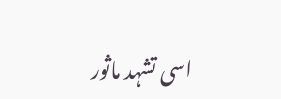اسی تشہد ماثور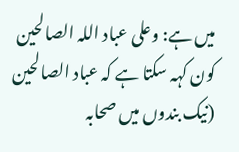میں ہے: وعلى عباد اللہ الصالحين کون کہہ سکتا ہے کہ عباد الصالحین (نیک بندوں میں صحابہ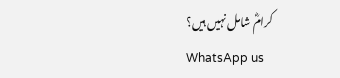کرامؓ شامل نہیں ہیں؟
WhatsApp us